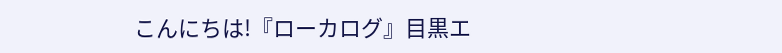こんにちは!『ローカログ』目黒エ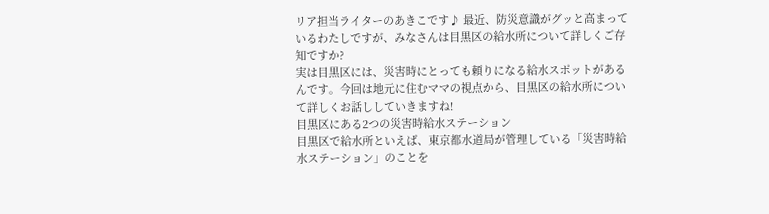リア担当ライターのあきこです♪ 最近、防災意識がグッと高まっているわたしですが、みなさんは目黒区の給水所について詳しくご存知ですか?
実は目黒区には、災害時にとっても頼りになる給水スポットがあるんです。今回は地元に住むママの視点から、目黒区の給水所について詳しくお話ししていきますね!
目黒区にある2つの災害時給水ステーション
目黒区で給水所といえば、東京都水道局が管理している「災害時給水ステーション」のことを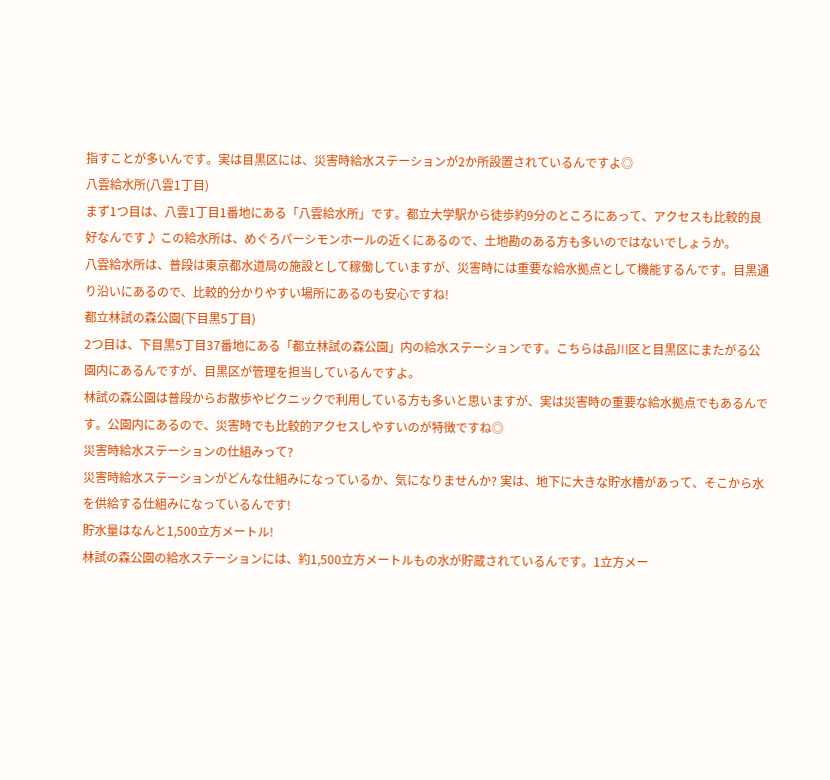指すことが多いんです。実は目黒区には、災害時給水ステーションが2か所設置されているんですよ◎
八雲給水所(八雲1丁目)
まず1つ目は、八雲1丁目1番地にある「八雲給水所」です。都立大学駅から徒歩約9分のところにあって、アクセスも比較的良好なんです♪ この給水所は、めぐろパーシモンホールの近くにあるので、土地勘のある方も多いのではないでしょうか。
八雲給水所は、普段は東京都水道局の施設として稼働していますが、災害時には重要な給水拠点として機能するんです。目黒通り沿いにあるので、比較的分かりやすい場所にあるのも安心ですね!
都立林試の森公園(下目黒5丁目)
2つ目は、下目黒5丁目37番地にある「都立林試の森公園」内の給水ステーションです。こちらは品川区と目黒区にまたがる公園内にあるんですが、目黒区が管理を担当しているんですよ。
林試の森公園は普段からお散歩やピクニックで利用している方も多いと思いますが、実は災害時の重要な給水拠点でもあるんです。公園内にあるので、災害時でも比較的アクセスしやすいのが特徴ですね◎
災害時給水ステーションの仕組みって?
災害時給水ステーションがどんな仕組みになっているか、気になりませんか? 実は、地下に大きな貯水槽があって、そこから水を供給する仕組みになっているんです!
貯水量はなんと1,500立方メートル!
林試の森公園の給水ステーションには、約1,500立方メートルもの水が貯蔵されているんです。1立方メー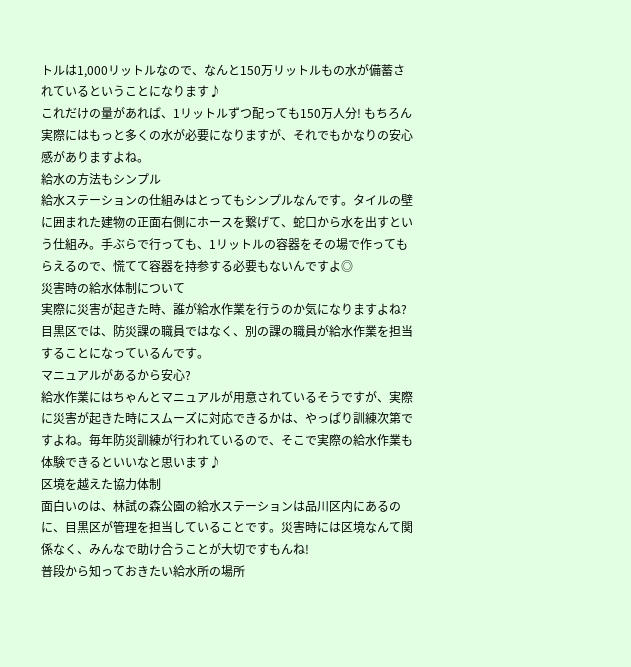トルは1,000リットルなので、なんと150万リットルもの水が備蓄されているということになります♪
これだけの量があれば、1リットルずつ配っても150万人分! もちろん実際にはもっと多くの水が必要になりますが、それでもかなりの安心感がありますよね。
給水の方法もシンプル
給水ステーションの仕組みはとってもシンプルなんです。タイルの壁に囲まれた建物の正面右側にホースを繋げて、蛇口から水を出すという仕組み。手ぶらで行っても、1リットルの容器をその場で作ってもらえるので、慌てて容器を持参する必要もないんですよ◎
災害時の給水体制について
実際に災害が起きた時、誰が給水作業を行うのか気になりますよね? 目黒区では、防災課の職員ではなく、別の課の職員が給水作業を担当することになっているんです。
マニュアルがあるから安心?
給水作業にはちゃんとマニュアルが用意されているそうですが、実際に災害が起きた時にスムーズに対応できるかは、やっぱり訓練次第ですよね。毎年防災訓練が行われているので、そこで実際の給水作業も体験できるといいなと思います♪
区境を越えた協力体制
面白いのは、林試の森公園の給水ステーションは品川区内にあるのに、目黒区が管理を担当していることです。災害時には区境なんて関係なく、みんなで助け合うことが大切ですもんね!
普段から知っておきたい給水所の場所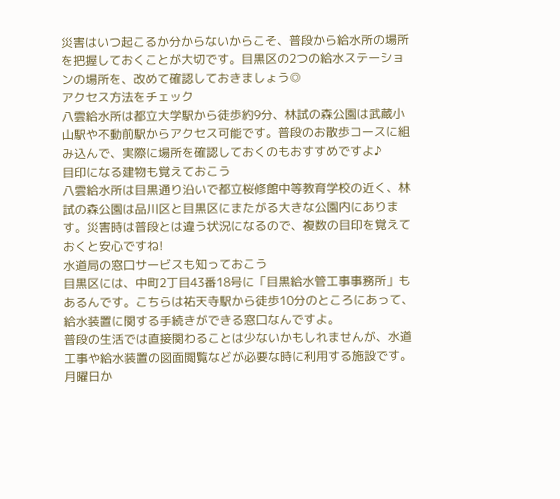災害はいつ起こるか分からないからこそ、普段から給水所の場所を把握しておくことが大切です。目黒区の2つの給水ステーションの場所を、改めて確認しておきましょう◎
アクセス方法をチェック
八雲給水所は都立大学駅から徒歩約9分、林試の森公園は武蔵小山駅や不動前駅からアクセス可能です。普段のお散歩コースに組み込んで、実際に場所を確認しておくのもおすすめですよ♪
目印になる建物も覚えておこう
八雲給水所は目黒通り沿いで都立桜修館中等教育学校の近く、林試の森公園は品川区と目黒区にまたがる大きな公園内にあります。災害時は普段とは違う状況になるので、複数の目印を覚えておくと安心ですね!
水道局の窓口サービスも知っておこう
目黒区には、中町2丁目43番18号に「目黒給水管工事事務所」もあるんです。こちらは祐天寺駅から徒歩10分のところにあって、給水装置に関する手続きができる窓口なんですよ。
普段の生活では直接関わることは少ないかもしれませんが、水道工事や給水装置の図面閲覧などが必要な時に利用する施設です。月曜日か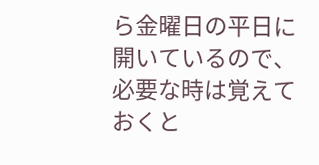ら金曜日の平日に開いているので、必要な時は覚えておくと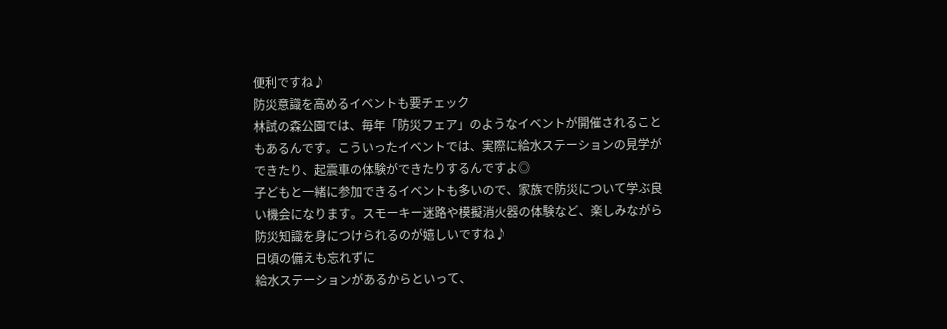便利ですね♪
防災意識を高めるイベントも要チェック
林試の森公園では、毎年「防災フェア」のようなイベントが開催されることもあるんです。こういったイベントでは、実際に給水ステーションの見学ができたり、起震車の体験ができたりするんですよ◎
子どもと一緒に参加できるイベントも多いので、家族で防災について学ぶ良い機会になります。スモーキー迷路や模擬消火器の体験など、楽しみながら防災知識を身につけられるのが嬉しいですね♪
日頃の備えも忘れずに
給水ステーションがあるからといって、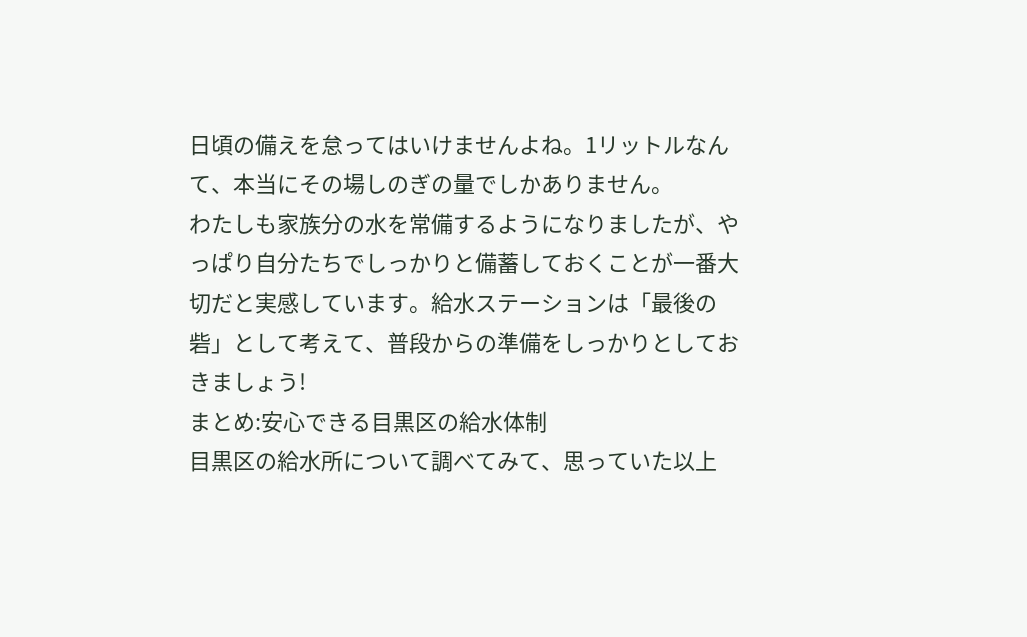日頃の備えを怠ってはいけませんよね。1リットルなんて、本当にその場しのぎの量でしかありません。
わたしも家族分の水を常備するようになりましたが、やっぱり自分たちでしっかりと備蓄しておくことが一番大切だと実感しています。給水ステーションは「最後の砦」として考えて、普段からの準備をしっかりとしておきましょう!
まとめ:安心できる目黒区の給水体制
目黒区の給水所について調べてみて、思っていた以上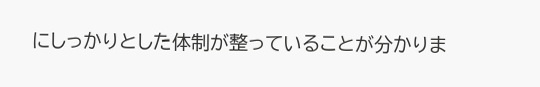にしっかりとした体制が整っていることが分かりま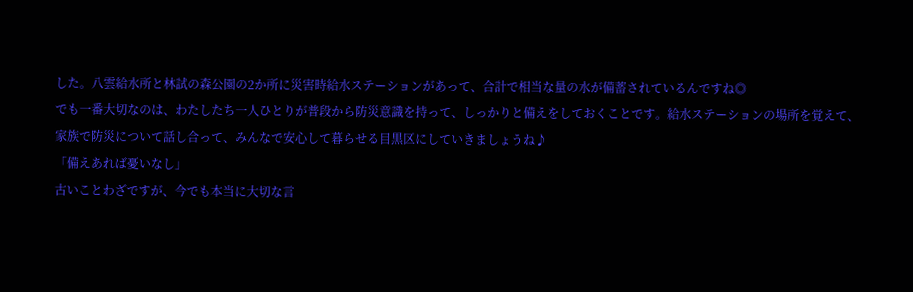した。八雲給水所と林試の森公園の2か所に災害時給水ステーションがあって、合計で相当な量の水が備蓄されているんですね◎
でも一番大切なのは、わたしたち一人ひとりが普段から防災意識を持って、しっかりと備えをしておくことです。給水ステーションの場所を覚えて、家族で防災について話し合って、みんなで安心して暮らせる目黒区にしていきましょうね♪
「備えあれば憂いなし」
古いことわざですが、今でも本当に大切な言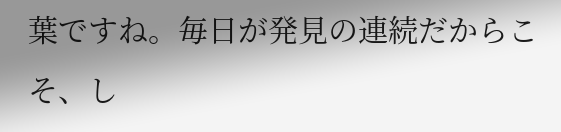葉ですね。毎日が発見の連続だからこそ、し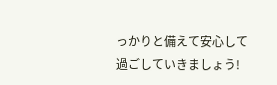っかりと備えて安心して過ごしていきましょう!